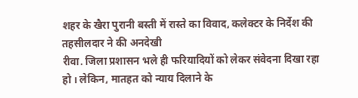शहर के खैरा पुरानी बस्ती में रास्ते का विवाद, कलेक्टर के निर्देश की तहसीलदार ने की अनदेखी
रीवा. जिला प्रशासन भले ही फरियादियों को लेकर संवेदना दिखा रहा हो। लेकिन, मातहत को न्याय दिलाने के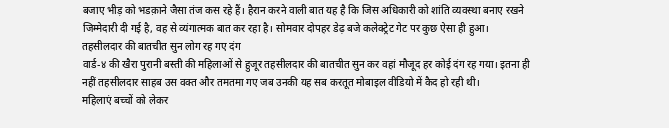बजाए भीड़ को भडक़ाने जैसा तंज कस रहे हैं। हैरान करने वाली बात यह है कि जिस अधिकारी को शांति व्यवस्था बनाए रखने जिम्मेदारी दी गई है, वह से व्यंगात्मक बात कर रहा है। सोमवार दोपहर डेढ़ बजे कलेक्ट्रेट गेट पर कुछ ऐसा ही हुआ।
तहसीलदार की बातचीत सुन लोग रह गए दंग
वार्ड-४ की खैरा पुरानी बस्ती की महिलाओं से हुजूर तहसीलदार की बातचीत सुन कर वहां मौजूद हर कोई दंग रह गया। इतना ही नहीं तहसीलदार साहब उस वक्त और तमतमा गए जब उनकी यह सब करतूत मोबाइल वीडियो में कैद हो रही थी।
महिलाएं बच्चों को लेकर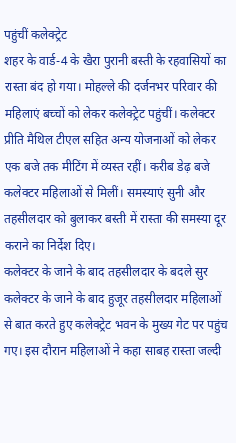पहुंचीं कलेक्ट्रेट
शहर के वार्ड-4 के खैरा पुरानी बस्ती के रहवासियों का रास्ता बंद हो गया। मोहल्ले की दर्जनभर परिवार की महिलाएं बच्चों को लेकर कलेक्ट्रेट पहुंचीं। कलेक्टर प्रीति मैथिल टीएल सहित अन्य योजनाओं को लेकर एक बजे तक मीटिंग में व्यस्त रहीं। करीब डेढ़ बजे कलेक्टर महिलाओं से मिलीं। समस्याएं सुनी और तहसीलदार को बुलाकर बस्ती में रास्ता की समस्या दूर कराने का निर्देश दिए।
कलेक्टर के जाने के बाद तहसीलदार के बदले सुर
कलेक्टर के जाने के बाद हुजूर तहसीलदार महिलाओं से बात करते हुए कलेक्ट्रेट भवन के मुख्य गेट पर पहुंच गए। इस दौरान महिलाओं ने कहा साबह रास्ता जल्दी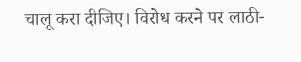चालू करा दीजिए। विरोध करने पर लाठी-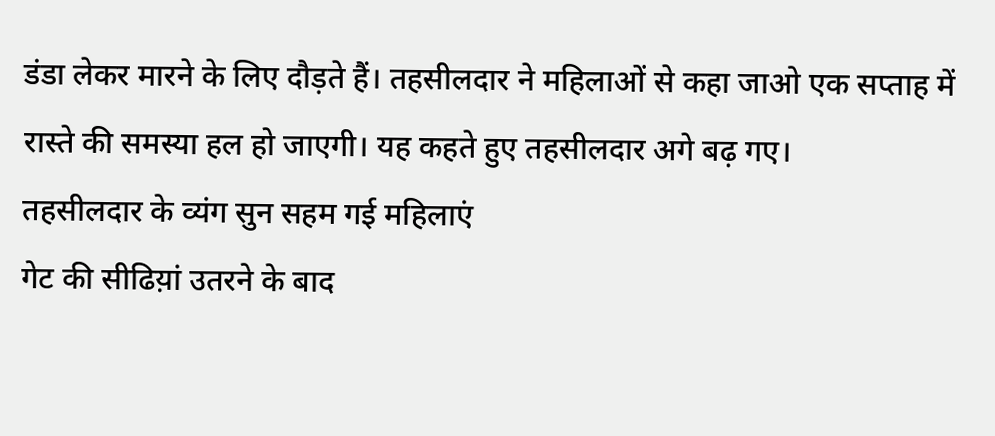डंडा लेकर मारने के लिए दौड़ते हैं। तहसीलदार ने महिलाओं से कहा जाओ एक सप्ताह में रास्ते की समस्या हल हो जाएगी। यह कहते हुए तहसीलदार अगे बढ़ गए।
तहसीलदार के व्यंग सुन सहम गई महिलाएं
गेट की सीढिय़ां उतरने के बाद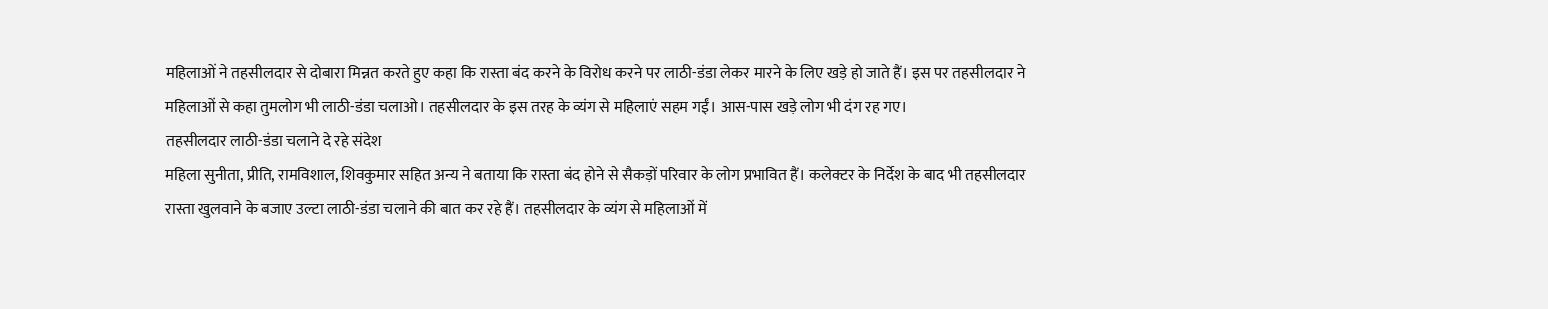महिलाओं ने तहसीलदार से दोबारा मिन्नत करते हुए कहा कि रास्ता बंद करने के विरोध करने पर लाठी-डंडा लेकर मारने के लिए खड़े हो जाते हैं। इस पर तहसीलदार ने महिलाओं से कहा तुमलोग भी लाठी-डंडा चलाओ। तहसीलदार के इस तरह के व्यंग से महिलाएं सहम गईं। आस-पास खड़े लोग भी दंग रह गए।
तहसीलदार लाठी-डंडा चलाने दे रहे संदेश
महिला सुनीता, प्रीति, रामविशाल, शिवकुमार सहित अन्य ने बताया कि रास्ता बंद होने से सैकड़ों परिवार के लोग प्रभावित हैं। कलेक्टर के निर्देश के बाद भी तहसीलदार रास्ता खुलवाने के बजाए उल्टा लाठी-डंडा चलाने की बात कर रहे हैं। तहसीलदार के व्यंग से महिलाओं में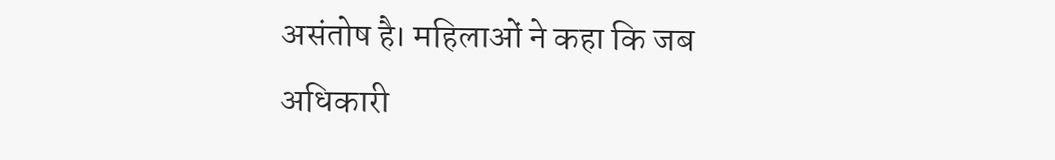असंतोष है। महिलाओं ने कहा कि जब अधिकारी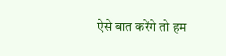ऐसे बात करेंगे तो हम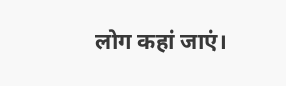लोग कहां जाएं।